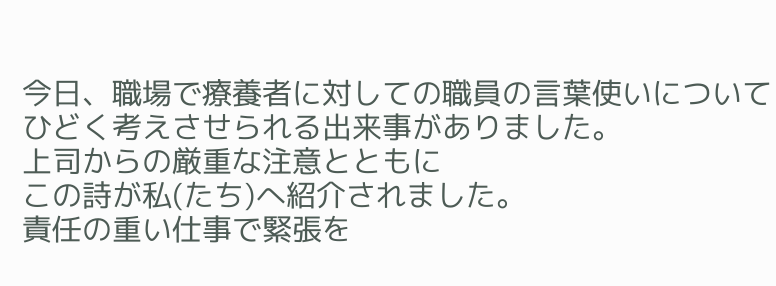今日、職場で療養者に対しての職員の言葉使いについて
ひどく考えさせられる出来事がありました。
上司からの厳重な注意とともに
この詩が私(たち)へ紹介されました。
責任の重い仕事で緊張を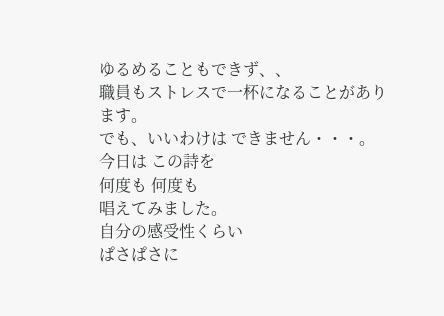ゆるめることもできず、、
職員もストレスで一杯になることがあります。
でも、いいわけは できません・・・。
今日は この詩を
何度も 何度も
唱えてみました。
自分の感受性くらい
ぱさぱさに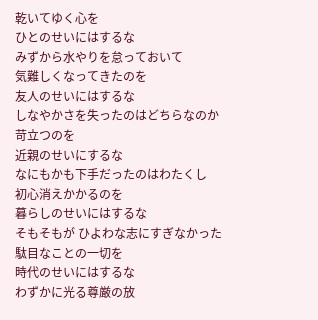乾いてゆく心を
ひとのせいにはするな
みずから水やりを怠っておいて
気難しくなってきたのを
友人のせいにはするな
しなやかさを失ったのはどちらなのか
苛立つのを
近親のせいにするな
なにもかも下手だったのはわたくし
初心消えかかるのを
暮らしのせいにはするな
そもそもが ひよわな志にすぎなかった
駄目なことの一切を
時代のせいにはするな
わずかに光る尊厳の放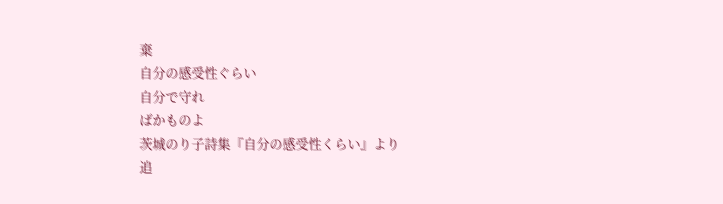棄
自分の感受性ぐらい
自分で守れ
ばかものよ
茨城のり子詩集『自分の感受性くらい』より
追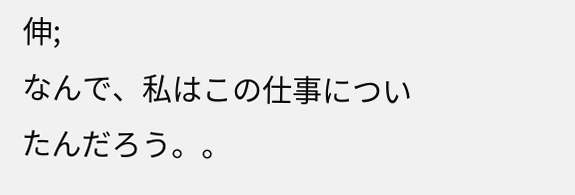伸;
なんで、私はこの仕事についたんだろう。。